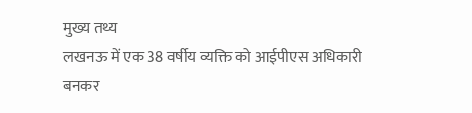मुख्य तथ्य
लखनऊ में एक 38 वर्षीय व्यक्ति को आईपीएस अधिकारी बनकर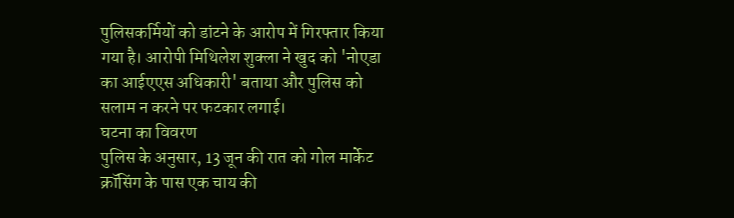पुलिसकर्मियों को डांटने के आरोप में गिरफ्तार किया गया है। आरोपी मिथिलेश शुक्ला ने खुद को 'नोएडा का आईएएस अधिकारी' बताया और पुलिस को सलाम न करने पर फटकार लगाई।
घटना का विवरण
पुलिस के अनुसार, 13 जून की रात को गोल मार्केट क्रॉसिंग के पास एक चाय की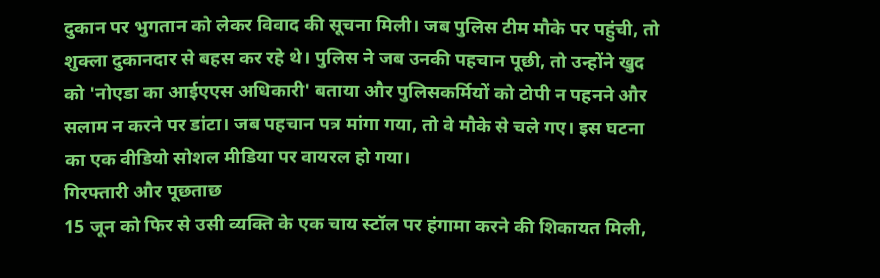दुकान पर भुगतान को लेकर विवाद की सूचना मिली। जब पुलिस टीम मौके पर पहुंची, तो शुक्ला दुकानदार से बहस कर रहे थे। पुलिस ने जब उनकी पहचान पूछी, तो उन्होंने खुद को 'नोएडा का आईएएस अधिकारी' बताया और पुलिसकर्मियों को टोपी न पहनने और सलाम न करने पर डांटा। जब पहचान पत्र मांगा गया, तो वे मौके से चले गए। इस घटना का एक वीडियो सोशल मीडिया पर वायरल हो गया।
गिरफ्तारी और पूछताछ
15 जून को फिर से उसी व्यक्ति के एक चाय स्टॉल पर हंगामा करने की शिकायत मिली,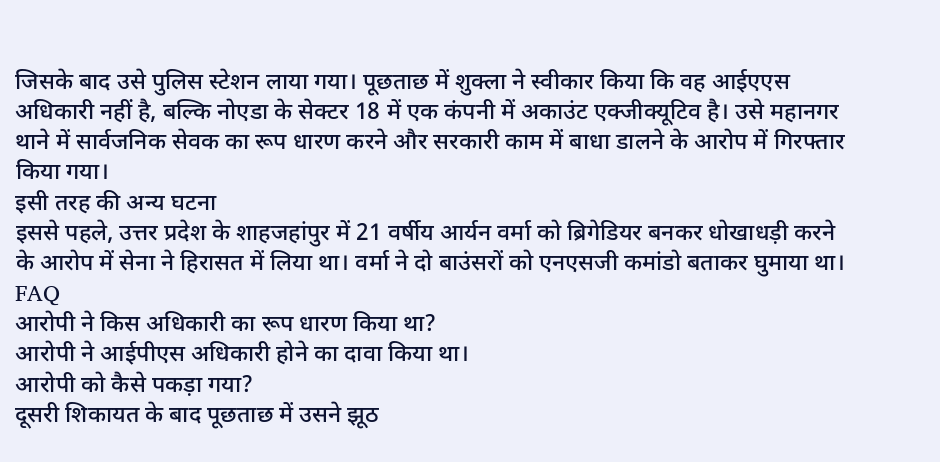जिसके बाद उसे पुलिस स्टेशन लाया गया। पूछताछ में शुक्ला ने स्वीकार किया कि वह आईएएस अधिकारी नहीं है, बल्कि नोएडा के सेक्टर 18 में एक कंपनी में अकाउंट एक्जीक्यूटिव है। उसे महानगर थाने में सार्वजनिक सेवक का रूप धारण करने और सरकारी काम में बाधा डालने के आरोप में गिरफ्तार किया गया।
इसी तरह की अन्य घटना
इससे पहले, उत्तर प्रदेश के शाहजहांपुर में 21 वर्षीय आर्यन वर्मा को ब्रिगेडियर बनकर धोखाधड़ी करने के आरोप में सेना ने हिरासत में लिया था। वर्मा ने दो बाउंसरों को एनएसजी कमांडो बताकर घुमाया था।
FAQ
आरोपी ने किस अधिकारी का रूप धारण किया था?
आरोपी ने आईपीएस अधिकारी होने का दावा किया था।
आरोपी को कैसे पकड़ा गया?
दूसरी शिकायत के बाद पूछताछ में उसने झूठ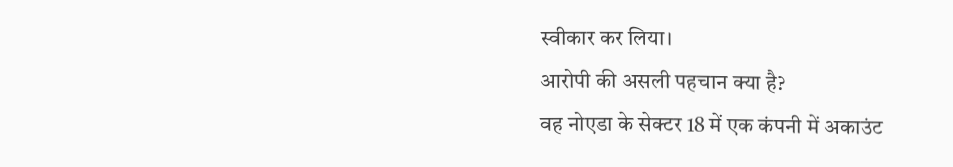स्वीकार कर लिया।
आरोपी की असली पहचान क्या है?
वह नोएडा के सेक्टर 18 में एक कंपनी में अकाउंट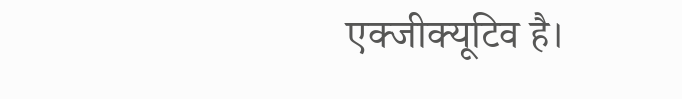एक्जीक्यूटिव है।